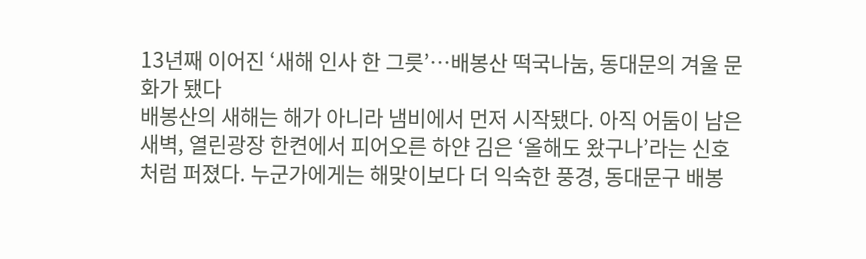13년째 이어진 ‘새해 인사 한 그릇’…배봉산 떡국나눔, 동대문의 겨울 문화가 됐다
배봉산의 새해는 해가 아니라 냄비에서 먼저 시작됐다. 아직 어둠이 남은 새벽, 열린광장 한켠에서 피어오른 하얀 김은 ‘올해도 왔구나’라는 신호처럼 퍼졌다. 누군가에게는 해맞이보다 더 익숙한 풍경, 동대문구 배봉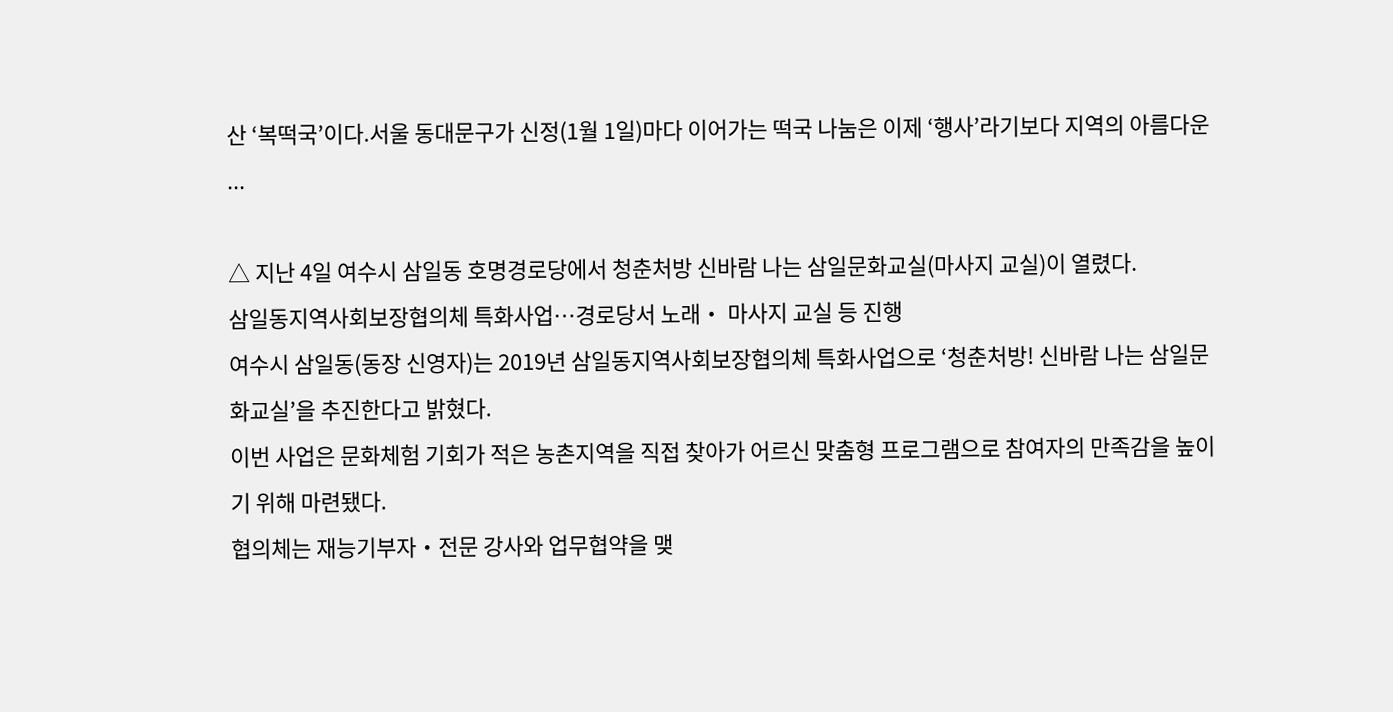산 ‘복떡국’이다.서울 동대문구가 신정(1월 1일)마다 이어가는 떡국 나눔은 이제 ‘행사’라기보다 지역의 아름다운 ...

△ 지난 4일 여수시 삼일동 호명경로당에서 청춘처방 신바람 나는 삼일문화교실(마사지 교실)이 열렸다.
삼일동지역사회보장협의체 특화사업…경로당서 노래‧ 마사지 교실 등 진행
여수시 삼일동(동장 신영자)는 2019년 삼일동지역사회보장협의체 특화사업으로 ‘청춘처방! 신바람 나는 삼일문화교실’을 추진한다고 밝혔다.
이번 사업은 문화체험 기회가 적은 농촌지역을 직접 찾아가 어르신 맞춤형 프로그램으로 참여자의 만족감을 높이기 위해 마련됐다.
협의체는 재능기부자‧전문 강사와 업무협약을 맺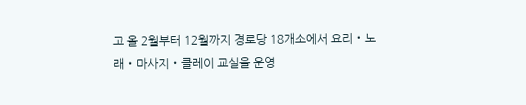고 올 2월부터 12월까지 경로당 18개소에서 요리‧노래‧마사지‧클레이 교실을 운영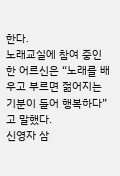한다.
노래교실에 참여 중인 한 어르신은 “노래를 배우고 부르면 젊어지는 기분이 들어 행복하다”고 말했다.
신영자 삼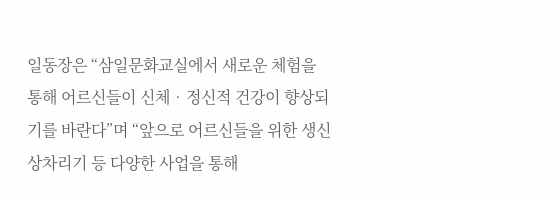일동장은 “삼일문화교실에서 새로운 체험을 통해 어르신들이 신체‧정신적 건강이 향상되기를 바란다”며 “앞으로 어르신들을 위한 생신상차리기 등 다양한 사업을 통해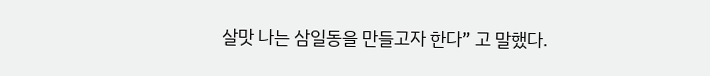살맛 나는 삼일동을 만들고자 한다” 고 말했다.